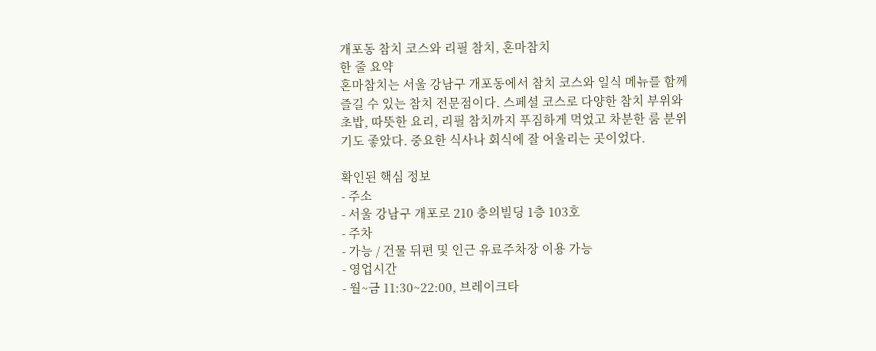개포동 참치 코스와 리필 참치, 혼마참치
한 줄 요약
혼마참치는 서울 강남구 개포동에서 참치 코스와 일식 메뉴를 함께 즐길 수 있는 참치 전문점이다. 스페셜 코스로 다양한 참치 부위와 초밥, 따뜻한 요리, 리필 참치까지 푸짐하게 먹었고 차분한 룸 분위기도 좋았다. 중요한 식사나 회식에 잘 어울리는 곳이었다.

확인된 핵심 정보
- 주소
- 서울 강남구 개포로 210 충의빌딩 1층 103호
- 주차
- 가능 / 건물 뒤편 및 인근 유료주차장 이용 가능
- 영업시간
- 월~금 11:30~22:00, 브레이크타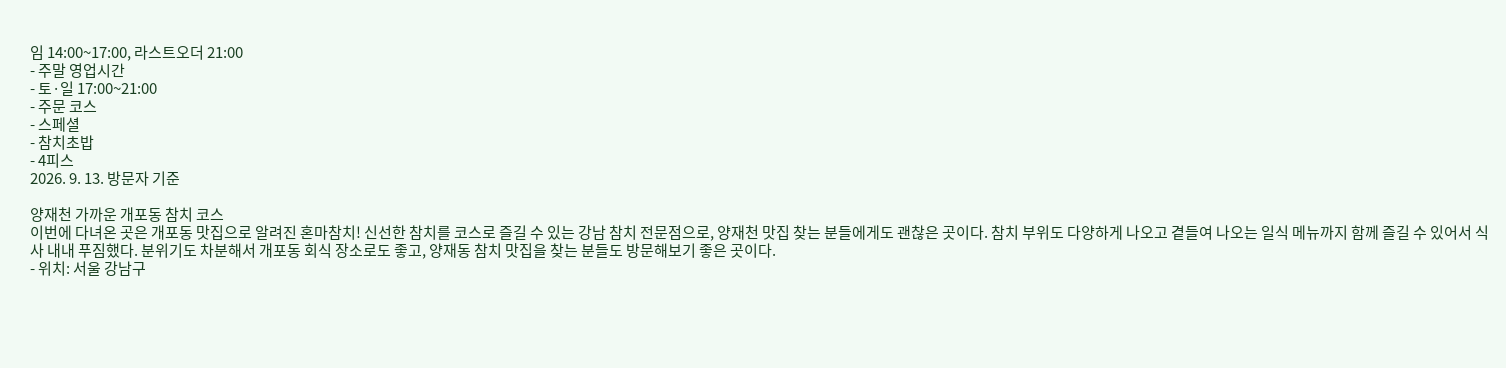임 14:00~17:00, 라스트오더 21:00
- 주말 영업시간
- 토·일 17:00~21:00
- 주문 코스
- 스페셜
- 참치초밥
- 4피스
2026. 9. 13. 방문자 기준

양재천 가까운 개포동 참치 코스
이번에 다녀온 곳은 개포동 맛집으로 알려진 혼마참치! 신선한 참치를 코스로 즐길 수 있는 강남 참치 전문점으로, 양재천 맛집 찾는 분들에게도 괜찮은 곳이다. 참치 부위도 다양하게 나오고 곁들여 나오는 일식 메뉴까지 함께 즐길 수 있어서 식사 내내 푸짐했다. 분위기도 차분해서 개포동 회식 장소로도 좋고, 양재동 참치 맛집을 찾는 분들도 방문해보기 좋은 곳이다.
- 위치: 서울 강남구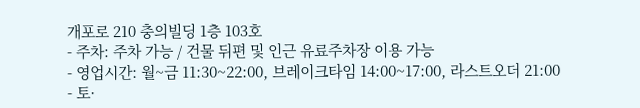개포로 210 충의빌딩 1층 103호
- 주차: 주차 가능 / 건물 뒤편 및 인근 유료주차장 이용 가능
- 영업시간: 월~금 11:30~22:00, 브레이크타임 14:00~17:00, 라스트오더 21:00
- 토·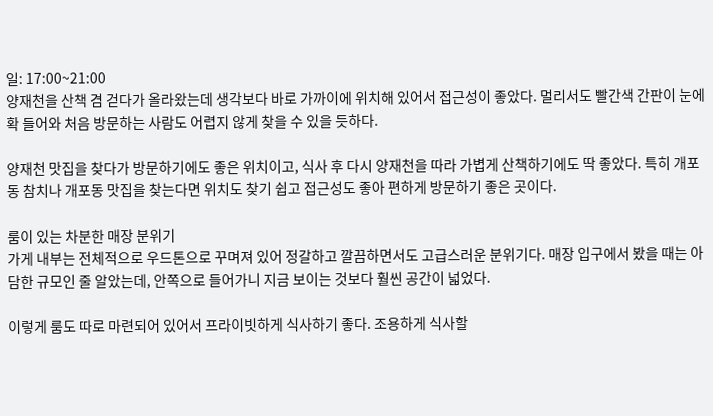일: 17:00~21:00
양재천을 산책 겸 걷다가 올라왔는데 생각보다 바로 가까이에 위치해 있어서 접근성이 좋았다. 멀리서도 빨간색 간판이 눈에 확 들어와 처음 방문하는 사람도 어렵지 않게 찾을 수 있을 듯하다.

양재천 맛집을 찾다가 방문하기에도 좋은 위치이고, 식사 후 다시 양재천을 따라 가볍게 산책하기에도 딱 좋았다. 특히 개포동 참치나 개포동 맛집을 찾는다면 위치도 찾기 쉽고 접근성도 좋아 편하게 방문하기 좋은 곳이다.

룸이 있는 차분한 매장 분위기
가게 내부는 전체적으로 우드톤으로 꾸며져 있어 정갈하고 깔끔하면서도 고급스러운 분위기다. 매장 입구에서 봤을 때는 아담한 규모인 줄 알았는데, 안쪽으로 들어가니 지금 보이는 것보다 훨씬 공간이 넓었다.

이렇게 룸도 따로 마련되어 있어서 프라이빗하게 식사하기 좋다. 조용하게 식사할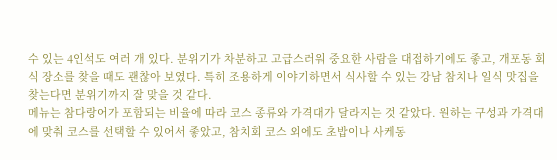수 있는 4인석도 여러 개 있다. 분위기가 차분하고 고급스러워 중요한 사람을 대접하기에도 좋고, 개포동 회식 장소를 찾을 때도 괜찮아 보였다. 특히 조용하게 이야기하면서 식사할 수 있는 강남 참치나 일식 맛집을 찾는다면 분위기까지 잘 맞을 것 같다.
메뉴는 참다랑어가 포함되는 비율에 따라 코스 종류와 가격대가 달라지는 것 같았다. 원하는 구성과 가격대에 맞춰 코스를 선택할 수 있어서 좋았고, 참치회 코스 외에도 초밥이나 사케동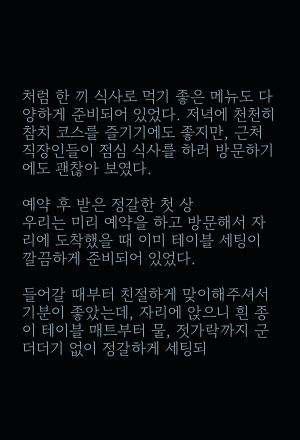처럼 한 끼 식사로 먹기 좋은 메뉴도 다양하게 준비되어 있었다. 저녁에 천천히 참치 코스를 즐기기에도 좋지만, 근처 직장인들이 점심 식사를 하러 방문하기에도 괜찮아 보였다.

예약 후 받은 정갈한 첫 상
우리는 미리 예약을 하고 방문해서 자리에 도착했을 때 이미 테이블 세팅이 깔끔하게 준비되어 있었다.

들어갈 때부터 친절하게 맞이해주셔서 기분이 좋았는데, 자리에 앉으니 흰 종이 테이블 매트부터 물, 젓가락까지 군더더기 없이 정갈하게 세팅되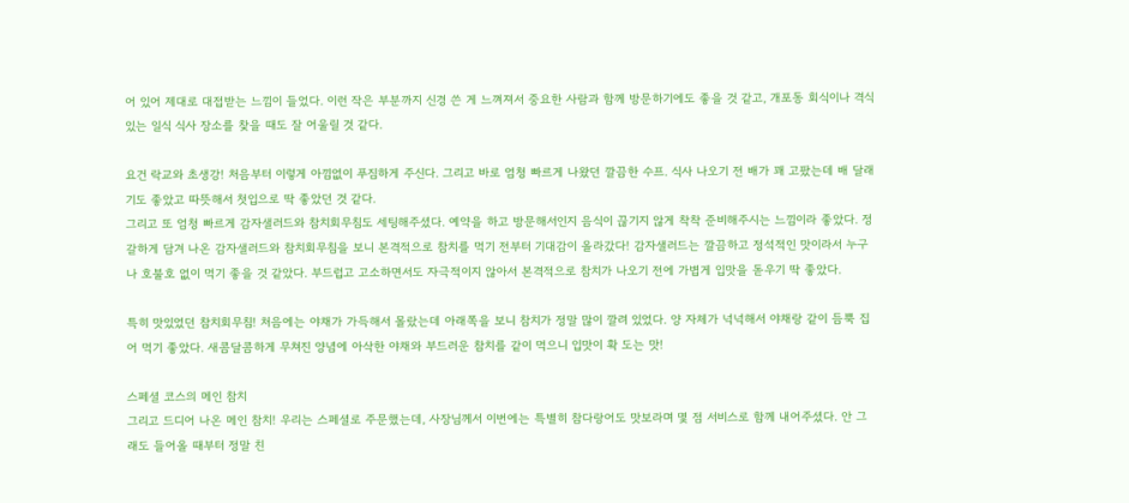어 있어 제대로 대접받는 느낌이 들었다. 이런 작은 부분까지 신경 쓴 게 느껴져서 중요한 사람과 함께 방문하기에도 좋을 것 같고, 개포동 회식이나 격식 있는 일식 식사 장소를 찾을 때도 잘 어울릴 것 같다.

요건 락교와 초생강! 처음부터 이렇게 아낌없이 푸짐하게 주신다. 그리고 바로 엄청 빠르게 나왔던 깔끔한 수프. 식사 나오기 전 배가 꽤 고팠는데 배 달래기도 좋았고 따뜻해서 첫입으로 딱 좋았던 것 같다.
그리고 또 엄청 빠르게 감자샐러드와 참치회무침도 세팅해주셨다. 예약을 하고 방문해서인지 음식이 끊기지 않게 착착 준비해주시는 느낌이라 좋았다. 정갈하게 담겨 나온 감자샐러드와 참치회무침을 보니 본격적으로 참치를 먹기 전부터 기대감이 올라갔다! 감자샐러드는 깔끔하고 정석적인 맛이라서 누구나 호불호 없이 먹기 좋을 것 같았다. 부드럽고 고소하면서도 자극적이지 않아서 본격적으로 참치가 나오기 전에 가볍게 입맛을 돋우기 딱 좋았다.

특히 맛있었던 참치회무침! 처음에는 야채가 가득해서 몰랐는데 아래쪽을 보니 참치가 정말 많이 깔려 있었다. 양 자체가 넉넉해서 야채랑 같이 듬뿍 집어 먹기 좋았다. 새콤달콤하게 무쳐진 양념에 아삭한 야채와 부드러운 참치를 같이 먹으니 입맛이 확 도는 맛!

스페셜 코스의 메인 참치
그리고 드디어 나온 메인 참치! 우리는 스페셜로 주문했는데, 사장님께서 이번에는 특별히 참다랑어도 맛보라며 몇 점 서비스로 함께 내어주셨다. 안 그래도 들어올 때부터 정말 친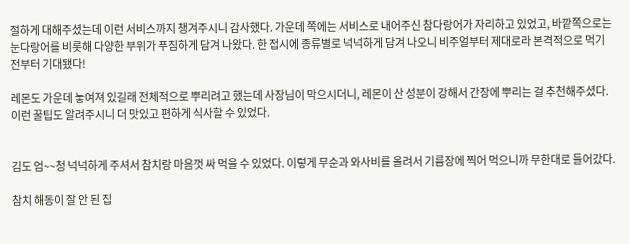절하게 대해주셨는데 이런 서비스까지 챙겨주시니 감사했다. 가운데 쪽에는 서비스로 내어주신 참다랑어가 자리하고 있었고, 바깥쪽으로는 눈다랑어를 비롯해 다양한 부위가 푸짐하게 담겨 나왔다. 한 접시에 종류별로 넉넉하게 담겨 나오니 비주얼부터 제대로라 본격적으로 먹기 전부터 기대됐다!

레몬도 가운데 놓여져 있길래 전체적으로 뿌리려고 했는데 사장님이 막으시더니, 레몬이 산 성분이 강해서 간장에 뿌리는 걸 추천해주셨다. 이런 꿀팁도 알려주시니 더 맛있고 편하게 식사할 수 있었다.


김도 엄~~청 넉넉하게 주셔서 참치랑 마음껏 싸 먹을 수 있었다. 이렇게 무순과 와사비를 올려서 기름장에 찍어 먹으니까 무한대로 들어갔다.

참치 해동이 잘 안 된 집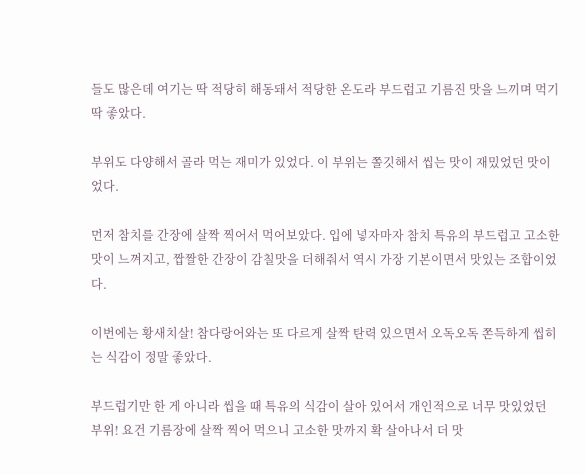들도 많은데 여기는 딱 적당히 해동돼서 적당한 온도라 부드럽고 기름진 맛을 느끼며 먹기 딱 좋았다.

부위도 다양해서 골라 먹는 재미가 있었다. 이 부위는 쫄깃해서 씹는 맛이 재밌었던 맛이었다.

먼저 참치를 간장에 살짝 찍어서 먹어보았다. 입에 넣자마자 참치 특유의 부드럽고 고소한 맛이 느껴지고, 짭짤한 간장이 감칠맛을 더해줘서 역시 가장 기본이면서 맛있는 조합이었다.

이번에는 황새치살! 참다랑어와는 또 다르게 살짝 탄력 있으면서 오독오독 쫀득하게 씹히는 식감이 정말 좋았다.

부드럽기만 한 게 아니라 씹을 때 특유의 식감이 살아 있어서 개인적으로 너무 맛있었던 부위! 요건 기름장에 살짝 찍어 먹으니 고소한 맛까지 확 살아나서 더 맛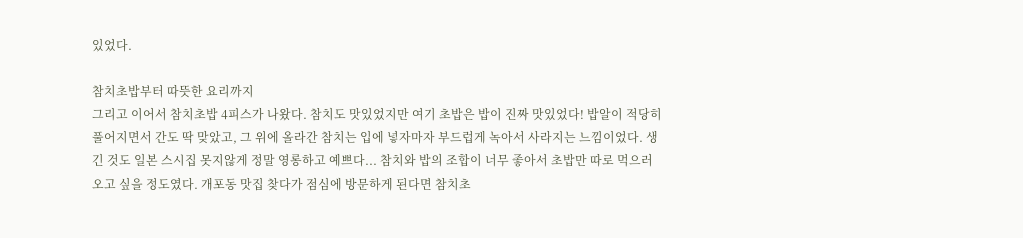있었다.

참치초밥부터 따뜻한 요리까지
그리고 이어서 참치초밥 4피스가 나왔다. 참치도 맛있었지만 여기 초밥은 밥이 진짜 맛있었다! 밥알이 적당히 풀어지면서 간도 딱 맞았고, 그 위에 올라간 참치는 입에 넣자마자 부드럽게 녹아서 사라지는 느낌이었다. 생긴 것도 일본 스시집 못지않게 정말 영롱하고 예쁘다... 참치와 밥의 조합이 너무 좋아서 초밥만 따로 먹으러 오고 싶을 정도였다. 개포동 맛집 찾다가 점심에 방문하게 된다면 참치초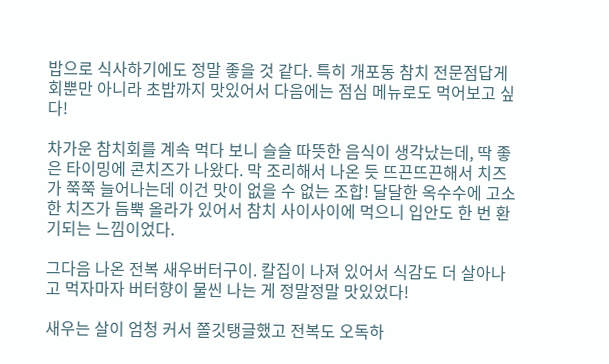밥으로 식사하기에도 정말 좋을 것 같다. 특히 개포동 참치 전문점답게 회뿐만 아니라 초밥까지 맛있어서 다음에는 점심 메뉴로도 먹어보고 싶다!

차가운 참치회를 계속 먹다 보니 슬슬 따뜻한 음식이 생각났는데, 딱 좋은 타이밍에 콘치즈가 나왔다. 막 조리해서 나온 듯 뜨끈뜨끈해서 치즈가 쭉쭉 늘어나는데 이건 맛이 없을 수 없는 조합! 달달한 옥수수에 고소한 치즈가 듬뿍 올라가 있어서 참치 사이사이에 먹으니 입안도 한 번 환기되는 느낌이었다.

그다음 나온 전복 새우버터구이. 칼집이 나져 있어서 식감도 더 살아나고 먹자마자 버터향이 물씬 나는 게 정말정말 맛있었다!

새우는 살이 엄청 커서 쫄깃탱글했고 전복도 오독하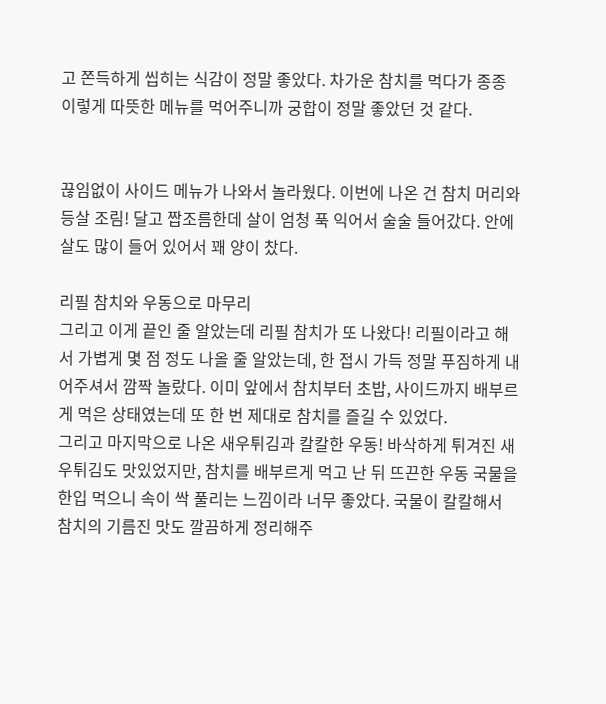고 쫀득하게 씹히는 식감이 정말 좋았다. 차가운 참치를 먹다가 종종 이렇게 따뜻한 메뉴를 먹어주니까 궁합이 정말 좋았던 것 같다.


끊임없이 사이드 메뉴가 나와서 놀라웠다. 이번에 나온 건 참치 머리와 등살 조림! 달고 짭조름한데 살이 엄청 푹 익어서 술술 들어갔다. 안에 살도 많이 들어 있어서 꽤 양이 찼다.

리필 참치와 우동으로 마무리
그리고 이게 끝인 줄 알았는데 리필 참치가 또 나왔다! 리필이라고 해서 가볍게 몇 점 정도 나올 줄 알았는데, 한 접시 가득 정말 푸짐하게 내어주셔서 깜짝 놀랐다. 이미 앞에서 참치부터 초밥, 사이드까지 배부르게 먹은 상태였는데 또 한 번 제대로 참치를 즐길 수 있었다.
그리고 마지막으로 나온 새우튀김과 칼칼한 우동! 바삭하게 튀겨진 새우튀김도 맛있었지만, 참치를 배부르게 먹고 난 뒤 뜨끈한 우동 국물을 한입 먹으니 속이 싹 풀리는 느낌이라 너무 좋았다. 국물이 칼칼해서 참치의 기름진 맛도 깔끔하게 정리해주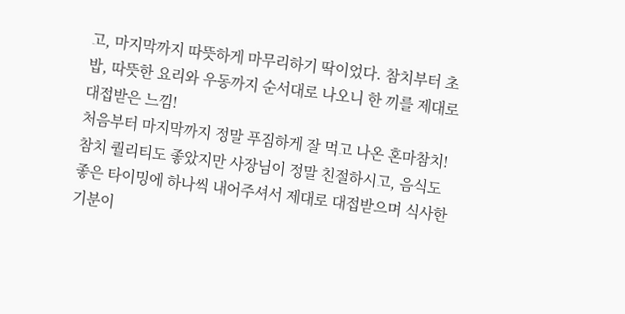고, 마지막까지 따뜻하게 마무리하기 딱이었다. 참치부터 초밥, 따뜻한 요리와 우동까지 순서대로 나오니 한 끼를 제대로 대접받은 느낌!
처음부터 마지막까지 정말 푸짐하게 잘 먹고 나온 혼마참치! 참치 퀄리티도 좋았지만 사장님이 정말 친절하시고, 음식도 좋은 타이밍에 하나씩 내어주셔서 제대로 대접받으며 식사한 기분이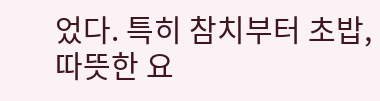었다. 특히 참치부터 초밥, 따뜻한 요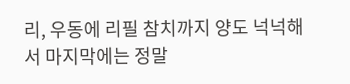리, 우동에 리필 참치까지 양도 넉넉해서 마지막에는 정말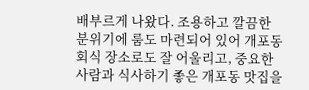배부르게 나왔다. 조용하고 깔끔한 분위기에 룸도 마련되어 있어 개포동 회식 장소로도 잘 어울리고, 중요한 사람과 식사하기 좋은 개포동 맛집을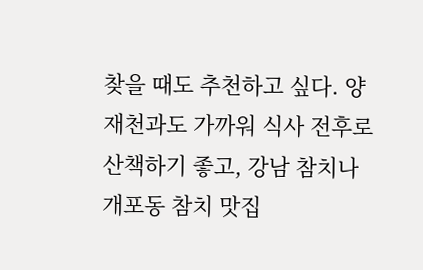찾을 때도 추천하고 싶다. 양재천과도 가까워 식사 전후로 산책하기 좋고, 강남 참치나 개포동 참치 맛집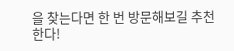을 찾는다면 한 번 방문해보길 추천한다!